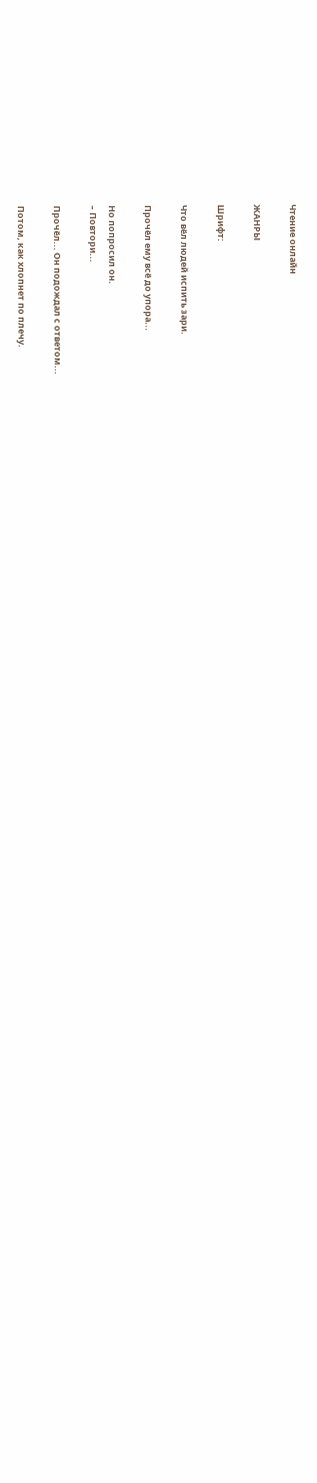Чтение онлайн

ЖАНРЫ

Шрифт:

Что вёл людей испить зари.

Прочёл ему всё до упора...

Но попросил он.
– Повтори...

Прочёл... Он подождал с ответом...

Потом, как хлопнет по плечу.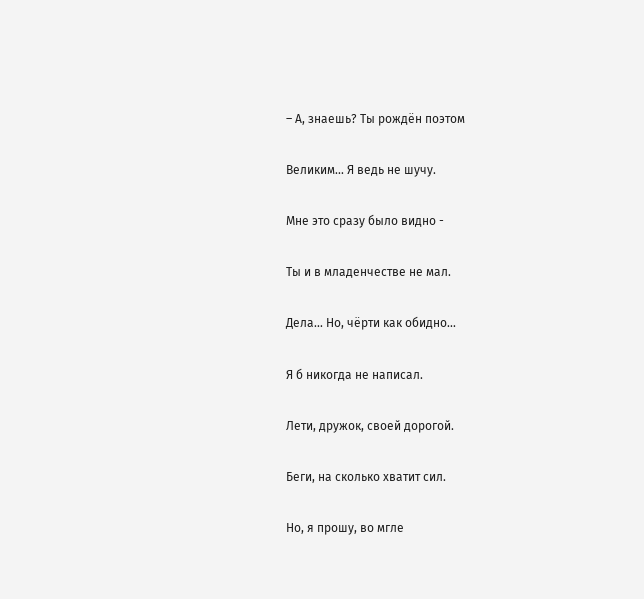– А, знаешь? Ты рождён поэтом

Великим... Я ведь не шучу.

Мне это сразу было видно -

Ты и в младенчестве не мал.

Дела... Но, чёрти как обидно...

Я б никогда не написал.

Лети, дружок, своей дорогой.

Беги, на сколько хватит сил.

Но, я прошу, во мгле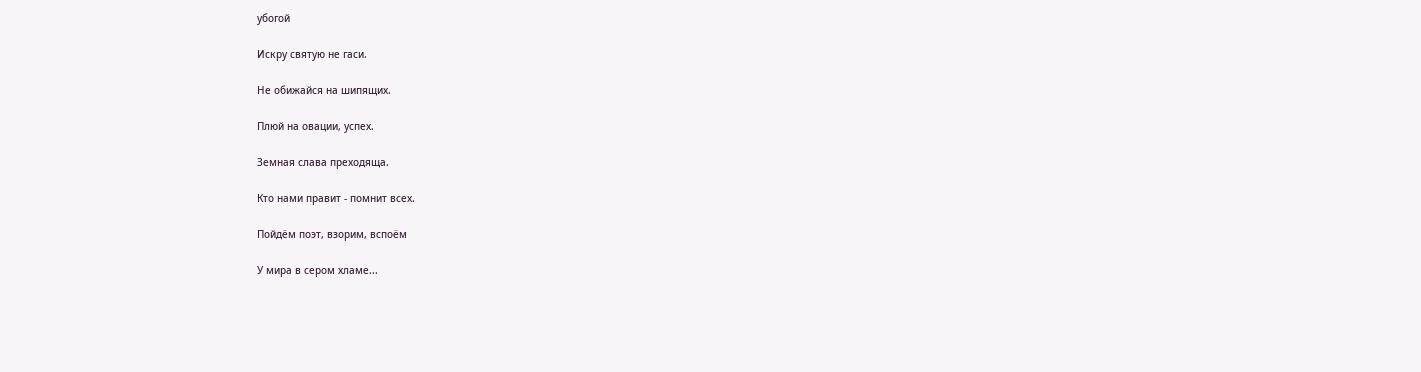убогой

Искру святую не гаси.

Не обижайся на шипящих.

Плюй на овации, успех.

Земная слава преходяща.

Кто нами правит - помнит всех.

Пойдём поэт, взорим, вспоём

У мира в сером хламе...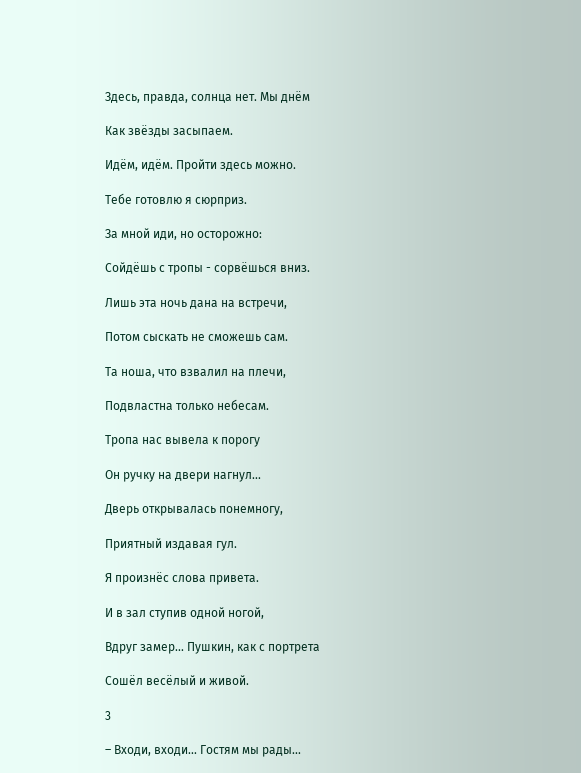Здесь, правда, солнца нет. Мы днём

Как звёзды засыпаем.

Идём, идём. Пройти здесь можно.

Тебе готовлю я сюрприз.

За мной иди, но осторожно:

Сойдёшь с тропы - сорвёшься вниз.

Лишь эта ночь дана на встречи,

Потом сыскать не сможешь сам.

Та ноша, что взвалил на плечи,

Подвластна только небесам.

Тропа нас вывела к порогу

Он ручку на двери нагнул...

Дверь открывалась понемногу,

Приятный издавая гул.

Я произнёс слова привета.

И в зал ступив одной ногой,

Вдруг замер... Пушкин, как с портрета

Сошёл весёлый и живой.

3

– Входи, входи... Гостям мы рады...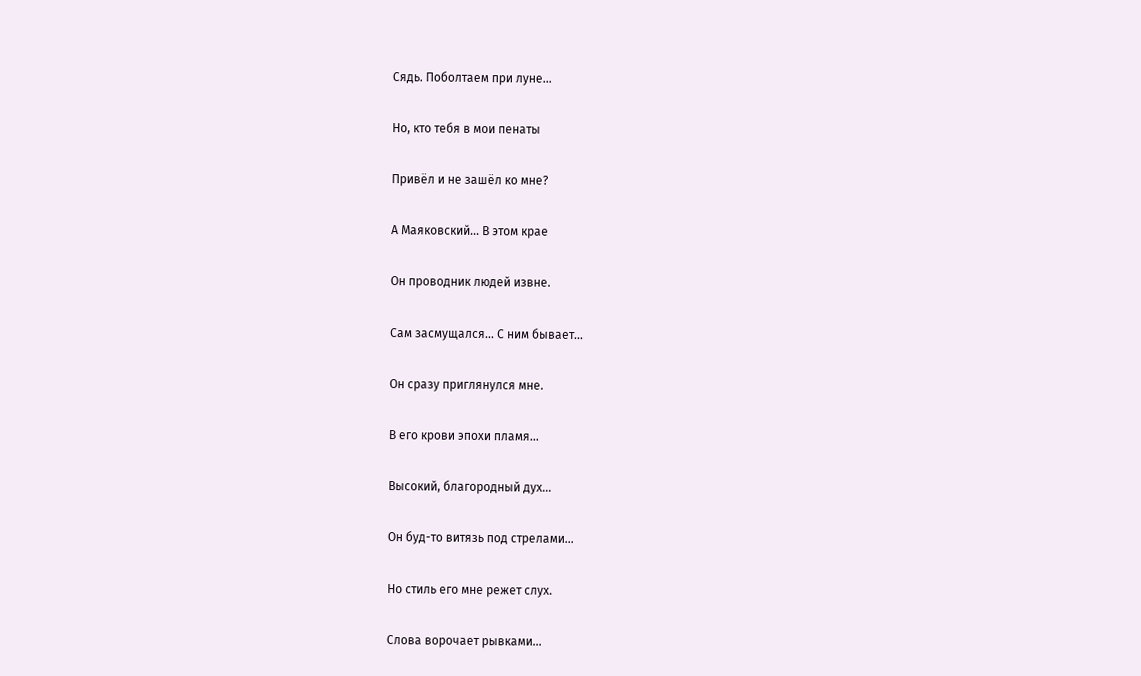Сядь. Поболтаем при луне...

Но, кто тебя в мои пенаты

Привёл и не зашёл ко мне?

А Маяковский... В этом крае

Он проводник людей извне.

Сам засмущался... С ним бывает...

Он сразу приглянулся мне.

В его крови эпохи пламя...

Высокий, благородный дух...

Он буд-то витязь под стрелами...

Но стиль его мне режет слух.

Слова ворочает рывками...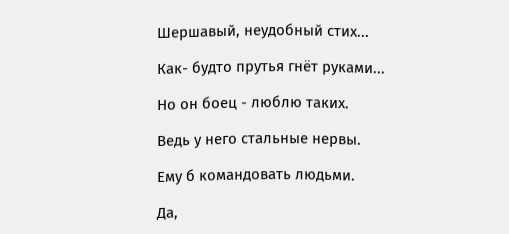Шершавый, неудобный стих...

Как- будто прутья гнёт руками...

Но он боец - люблю таких.

Ведь у него стальные нервы.

Ему б командовать людьми.

Да,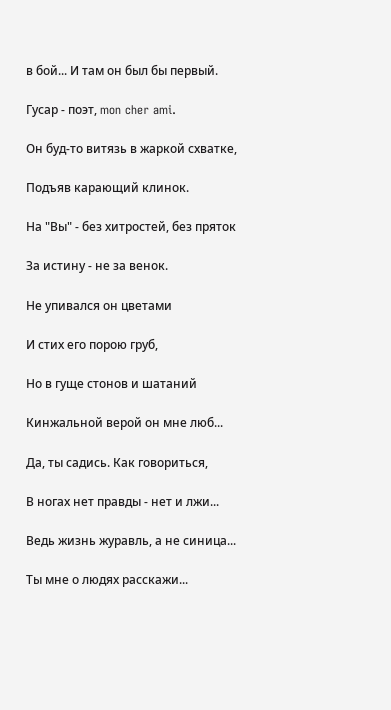в бой... И там он был бы первый.

Гусар - поэт, mon cher ami.

Он буд-то витязь в жаркой схватке,

Подъяв карающий клинок.

На "Вы" - без хитростей, без пряток

За истину - не за венок.

Не упивался он цветами

И стих его порою груб,

Но в гуще стонов и шатаний

Кинжальной верой он мне люб...

Да, ты садись. Как говориться,

В ногах нет правды - нет и лжи...

Ведь жизнь журавль, а не синица...

Ты мне о людях расскажи...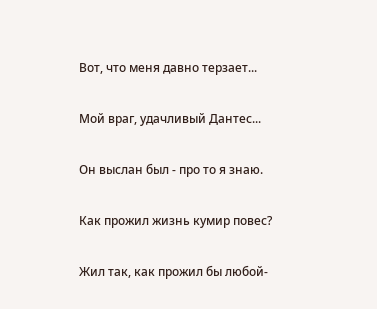Вот, что меня давно терзает...

Мой враг, удачливый Дантес...

Он выслан был - про то я знаю.

Как прожил жизнь кумир повес?

Жил так, как прожил бы любой-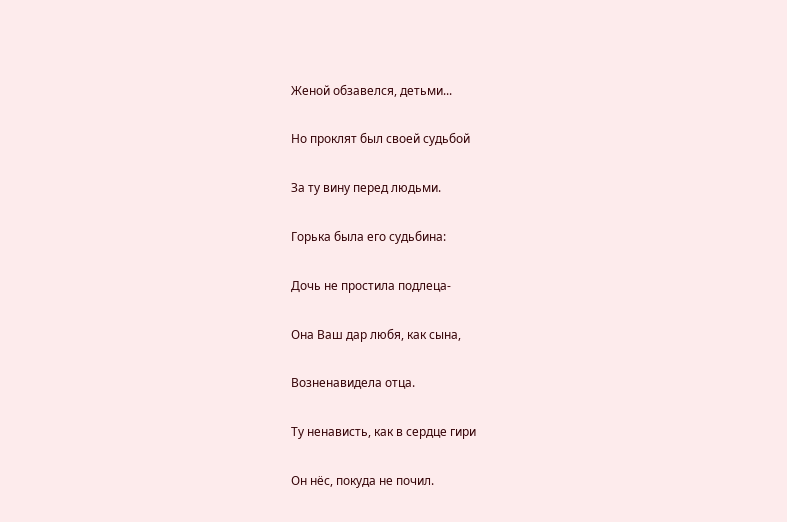Женой обзавелся, детьми...

Но проклят был своей судьбой

За ту вину перед людьми.

Горька была его судьбина:

Дочь не простила подлеца-

Она Ваш дар любя, как сына,

Возненавидела отца.

Ту ненависть, как в сердце гири

Он нёс, покуда не почил.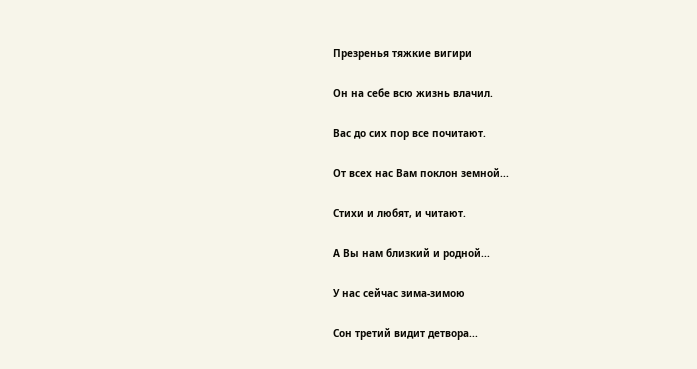Презренья тяжкие вигири

Он на себе всю жизнь влачил.

Вас до сих пор все почитают.

От всех нас Вам поклон земной...

Стихи и любят, и читают.

А Вы нам близкий и родной...

У нас сейчас зима-зимою

Сон третий видит детвора...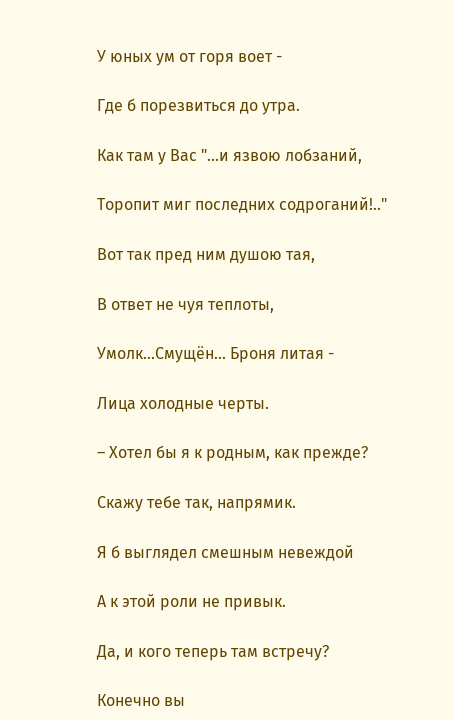У юных ум от горя воет -

Где б порезвиться до утра.

Как там у Вас "...и язвою лобзаний,

Торопит миг последних содроганий!.."

Вот так пред ним душою тая,

В ответ не чуя теплоты,

Умолк...Смущён... Броня литая -

Лица холодные черты.

– Хотел бы я к родным, как прежде?

Скажу тебе так, напрямик.

Я б выглядел смешным невеждой

А к этой роли не привык.

Да, и кого теперь там встречу?

Конечно вы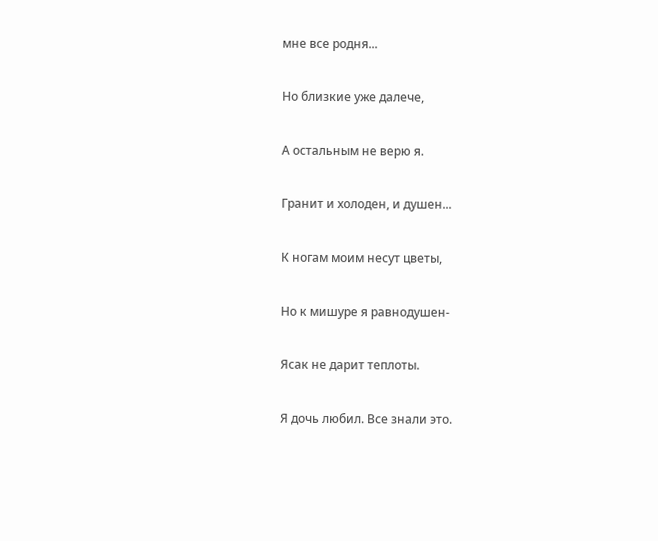мне все родня...

Но близкие уже далече,

А остальным не верю я.

Гранит и холоден, и душен...

К ногам моим несут цветы,

Но к мишуре я равнодушен-

Ясак не дарит теплоты.

Я дочь любил. Все знали это.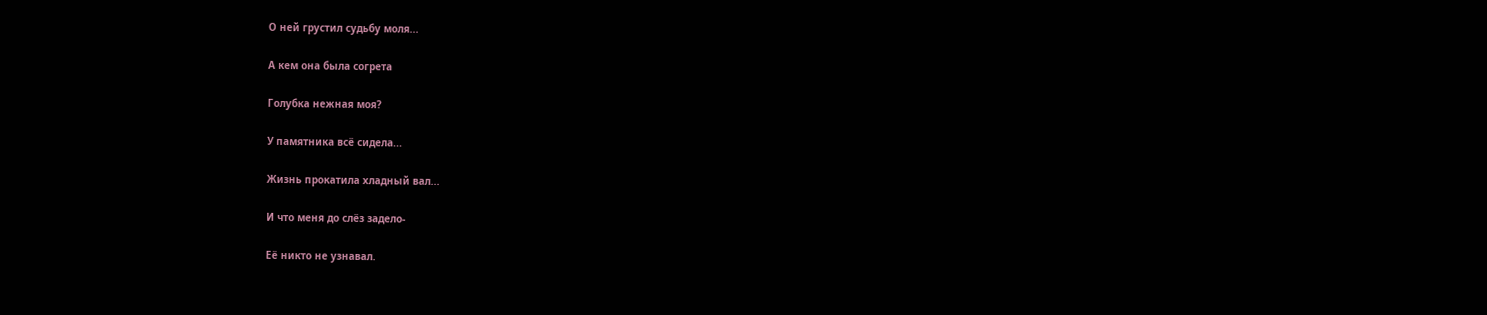О ней грустил судьбу моля...

А кем она была согрета

Голубка нежная моя?

У памятника всё сидела...

Жизнь прокатила хладный вал...

И что меня до слёз задело-

Её никто не узнавал.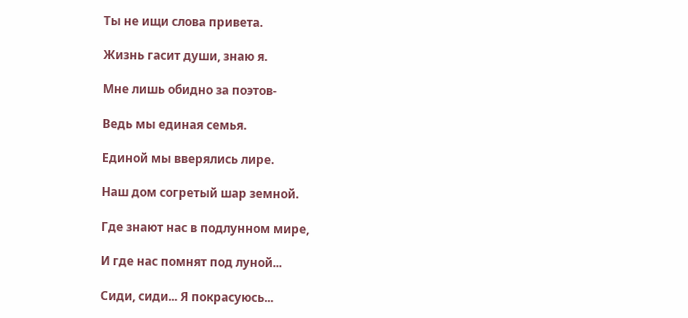Ты не ищи слова привета.

Жизнь гасит души, знаю я.

Мне лишь обидно за поэтов-

Ведь мы единая семья.

Единой мы вверялись лире.

Наш дом согретый шар земной.

Где знают нас в подлунном мире,

И где нас помнят под луной...

Сиди, сиди... Я покрасуюсь...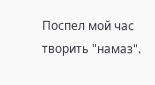Поспел мой час творить "намаз".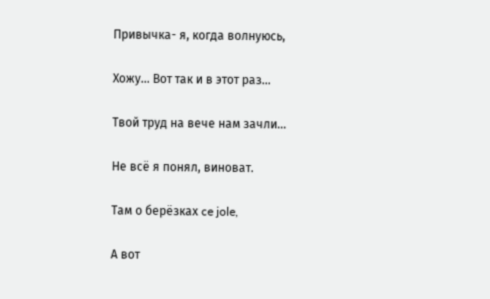Привычка- я, когда волнуюсь,

Хожу... Вот так и в этот раз...

Твой труд на вече нам зачли...

Не всё я понял, виноват.

Там о берёзках ce jole,

А вот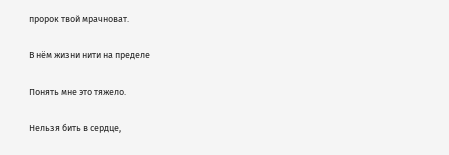пророк твой мрачноват.

В нём жизни нити на пределе

Понять мне это тяжело.

Нельзя бить в сердце,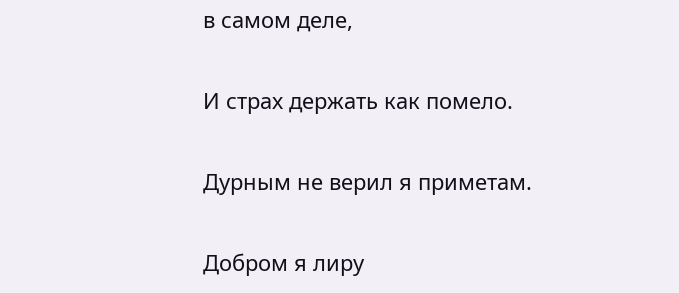в самом деле,

И страх держать как помело.

Дурным не верил я приметам.

Добром я лиру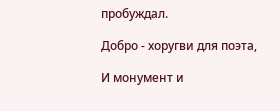пробуждал.

Добро - хоругви для поэта,

И монумент и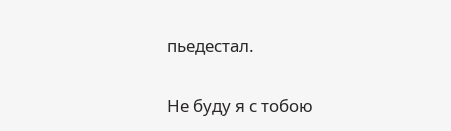пьедестал.

Не буду я с тобою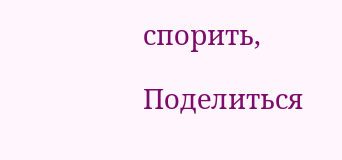спорить,

Поделиться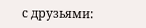с друзьями: